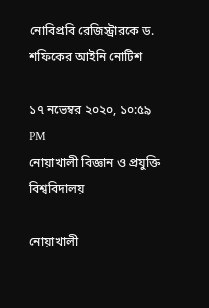নোবিপ্রবি রেজিস্ট্রারকে ড. শফিকের আইনি নোটিশ

১৭ নভেম্বর ২০২০, ১০:৫৯ PM
নোয়াখালী বিজ্ঞান ও প্রযুক্তি বিশ্ববিদালয়

নোয়াখালী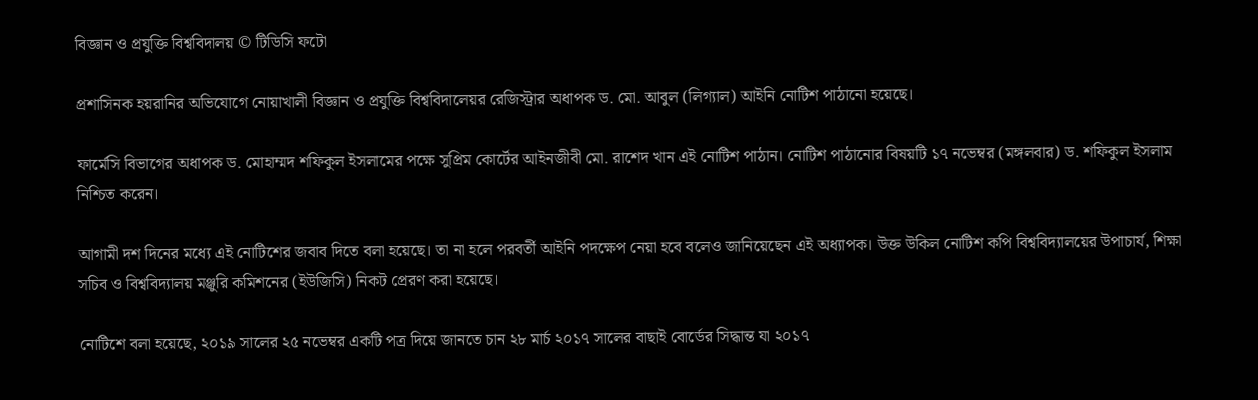বিজ্ঞান ও প্রযুক্তি বিশ্ববিদালয় © টিডিসি ফটো

প্রশাসিনক হয়রানির অভিযোগে নোয়াখালী বিজ্ঞান ও প্রযুক্তি বিশ্ববিদালেয়র রেজিস্ট্রার অধাপক ড. মো. আবুল (লিগ্যাল) আইনি নোটিশ পাঠানো হয়েছে।

ফার্মেসি বিভাগের অধাপক ড. মোহাম্মদ শফিকুল ইসলামের পক্ষে সুপ্রিম কোর্টের আইনজীবী মো. রাশেদ খান এই নোটিশ পাঠান। নোটিশ পাঠানোর বিষয়টি ১৭ নভেম্বর (মঙ্গলবার) ড. শফিকুল ইসলাম নিশ্চিত করেন।

আগামী দশ দিনের মধ্যে এই নোটিশের জবাব দিতে বলা হয়েছে। তা না হলে পরবর্তী আইনি পদক্ষেপ নেয়া হবে বলেও জানিয়েছেন এই অধ্যাপক। উক্ত উকিল নোটিশ কপি বিশ্ববিদ্যালয়ের উপাচার্য, শিক্ষা সচিব ও বিশ্ববিদ্যালয় মঞ্জুরি কমিশনের (ইউজিসি) নিকট প্রেরণ করা হয়েছে।

নোটিশে বলা হয়েছে, ২০১৯ সালের ২৫ নভেম্বর একটি পত্র দিয়ে জানতে চান ২৮ মার্চ ২০১৭ সালের বাছাই বোর্ডের সিদ্ধান্ত যা ২০১৭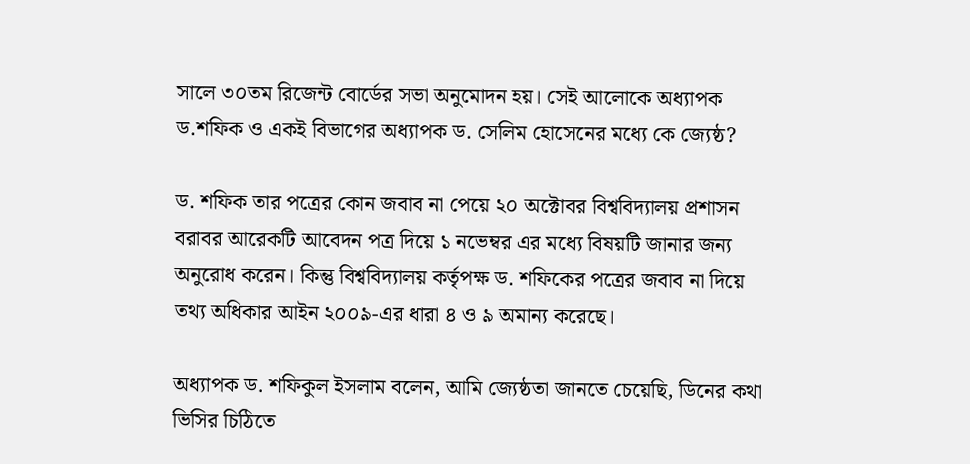সালে ৩০তম রিজেন্ট বোর্ডের সভা অনুমোদন হয়। সেই আলোকে অধ্যাপক ড.শফিক ও একই বিভাগের অধ্যাপক ড. সেলিম হোসেনের মধ্যে কে জ্যেষ্ঠ?

ড. শফিক তার পত্রের কোন জবাব না পেয়ে ২০ অক্টোবর বিশ্ববিদ্যালয় প্রশাসন বরাবর আরেকটি আবেদন পত্র দিয়ে ১ নভেম্বর এর মধ্যে বিষয়টি জানার জন্য অনুরোধ করেন। কিন্তু বিশ্ববিদ্যালয় কর্তৃপক্ষ ড. শফিকের পত্রের জবাব না দিয়ে তথ্য অধিকার আইন ২০০৯-এর ধারা ৪ ও ৯ অমান্য করেছে।

অধ্যাপক ড. শফিকুল ইসলাম বলেন, আমি জ্যেষ্ঠতা জানতে চেয়েছি, ডিনের কথা ভিসির চিঠিতে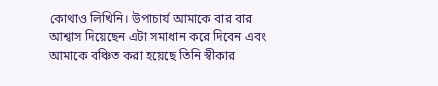কোথাও লিখিনি। উপাচার্য আমাকে বার বার আশ্বাস দিয়েছেন এটা সমাধান করে দিবেন এবং আমাকে বঞ্চিত করা হয়েছে তিনি স্বীকার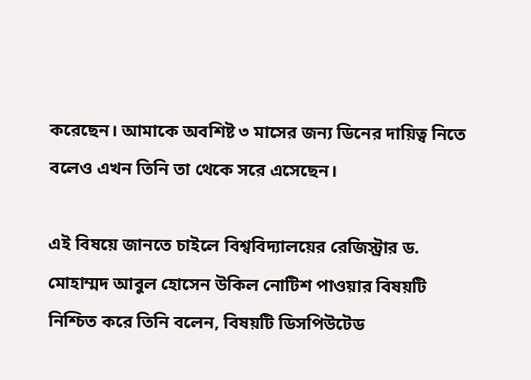করেছেন। আমাকে অবশিষ্ট ৩ মাসের জন্য ডিনের দায়িত্ব নিতে বলেও এখন তিনি তা থেকে সরে এসেছেন।

এই বিষয়ে জানতে চাইলে বিশ্ববিদ্যালয়ের রেজিস্ট্রার ড. মোহাম্মদ আবুল হোসেন উকিল নোটিশ পাওয়ার বিষয়টি নিশ্চিত করে তিনি বলেন, বিষয়টি ডিসপিউটেড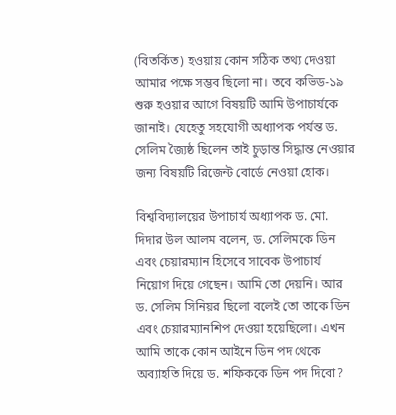(বিতর্কিত) হওয়ায় কোন সঠিক তথ্য দেওয়া আমার পক্ষে সম্ভব ছিলো না। তবে কভিড-১৯ শুরু হওয়ার আগে বিষয়টি আমি উপাচার্যকে জানাই। যেহেতু সহযোগী অধ্যাপক পর্যন্ত ড. সেলিম জ্যৈষ্ঠ ছিলেন তাই চুড়ান্ত সিদ্ধান্ত নেওয়ার জন্য বিষয়টি রিজেন্ট বোর্ডে নেওয়া হোক।

বিশ্ববিদ্যালয়ের উপাচার্য অধ্যাপক ড. মো. দিদার উল আলম বলেন, ড. সেলিমকে ডিন এবং চেয়ারম্যান হিসেবে সাবেক উপাচার্য নিয়োগ দিয়ে গেছেন। আমি তো দেয়নি। আর ড. সেলিম সিনিয়র ছিলো বলেই তো তাকে ডিন এবং চেয়ারম্যানশিপ দেওয়া হয়েছিলো। এখন আমি তাকে কোন আইনে ডিন পদ থেকে অব্যাহতি দিয়ে ড. শফিককে ডিন পদ দিবো?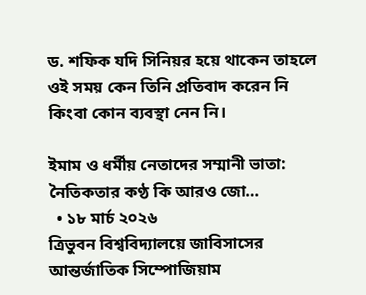ড. শফিক যদি সিনিয়র হয়ে থাকেন তাহলে ওই সময় কেন তিনি প্রতিবাদ করেন নি কিংবা কোন ব্যবস্থা নেন নি।

ইমাম ও ধর্মীয় নেতাদের সম্মানী ভাতা: নৈতিকতার কণ্ঠ কি আরও জো…
  • ১৮ মার্চ ২০২৬
ত্রিভুবন বিশ্ববিদ্যালয়ে জাবিসাসের আন্তর্জাতিক সিম্পোজিয়াম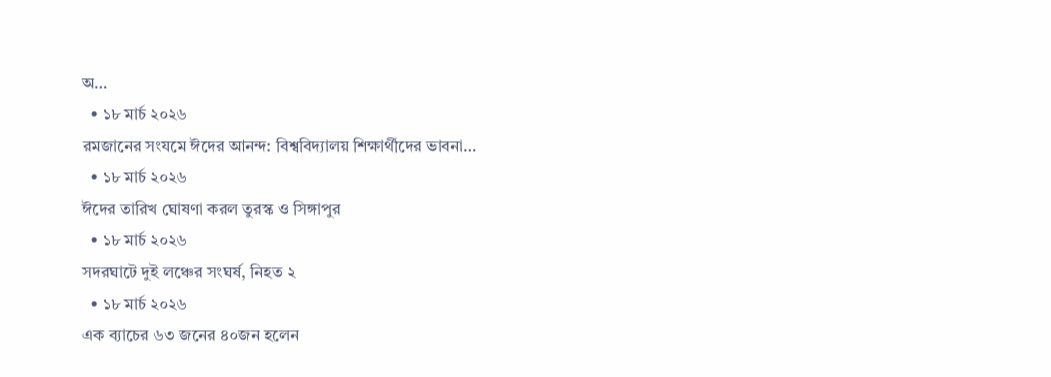অ…
  • ১৮ মার্চ ২০২৬
রমজানের সংযমে ঈদের আনন্দ: বিশ্ববিদ্যালয় শিক্ষার্থীদের ভাবনা…
  • ১৮ মার্চ ২০২৬
ঈদের তারিখ ঘোষণা করল তুরস্ক ও সিঙ্গাপুর
  • ১৮ মার্চ ২০২৬
সদরঘাটে দুই লঞ্চের সংঘর্ষ, নিহত ২
  • ১৮ মার্চ ২০২৬
এক ব্যাচের ৬৩ জনের ৪০জন হলেন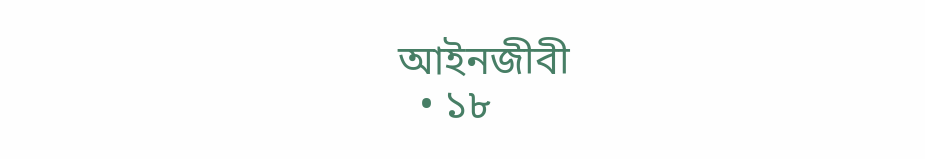আইনজীবী
  • ১৮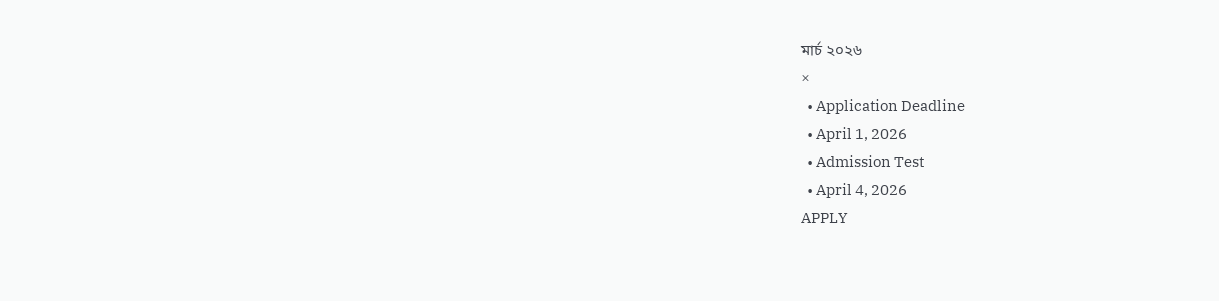মার্চ ২০২৬
×
  • Application Deadline
  • April 1, 2026
  • Admission Test
  • April 4, 2026
APPLY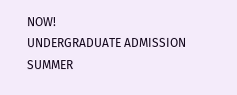NOW!
UNDERGRADUATE ADMISSION
SUMMER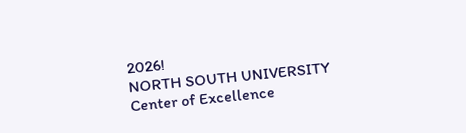2026!
NORTH SOUTH UNIVERSITY
Center of Excellence